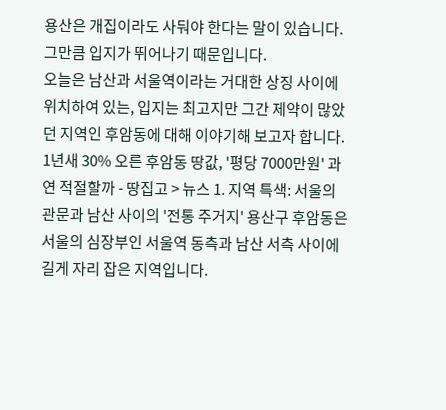용산은 개집이라도 사둬야 한다는 말이 있습니다. 그만큼 입지가 뛰어나기 때문입니다.
오늘은 남산과 서울역이라는 거대한 상징 사이에 위치하여 있는, 입지는 최고지만 그간 제약이 많았던 지역인 후암동에 대해 이야기해 보고자 합니다. 1년새 30% 오른 후암동 땅값, '평당 7000만원' 과연 적절할까 - 땅집고 > 뉴스 1. 지역 특색: 서울의 관문과 남산 사이의 '전통 주거지' 용산구 후암동은 서울의 심장부인 서울역 동측과 남산 서측 사이에 길게 자리 잡은 지역입니다.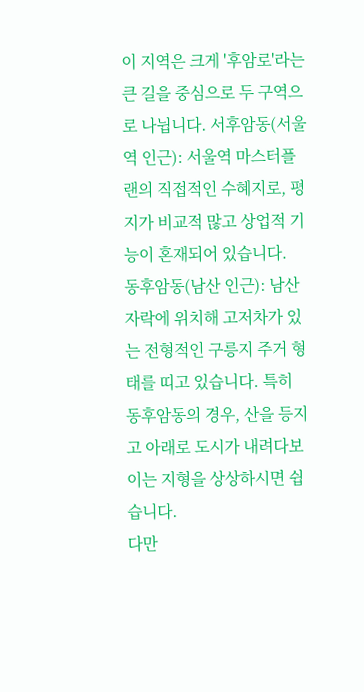이 지역은 크게 '후암로'라는 큰 길을 중심으로 두 구역으로 나뉩니다. 서후암동(서울역 인근): 서울역 마스터플랜의 직접적인 수혜지로, 평지가 비교적 많고 상업적 기능이 혼재되어 있습니다.
동후암동(남산 인근): 남산 자락에 위치해 고저차가 있는 전형적인 구릉지 주거 형태를 띠고 있습니다. 특히 동후암동의 경우, 산을 등지고 아래로 도시가 내려다보이는 지형을 상상하시면 쉽습니다.
다만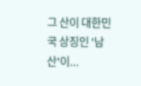그 산이 대한민국 상징인 '남산'이...